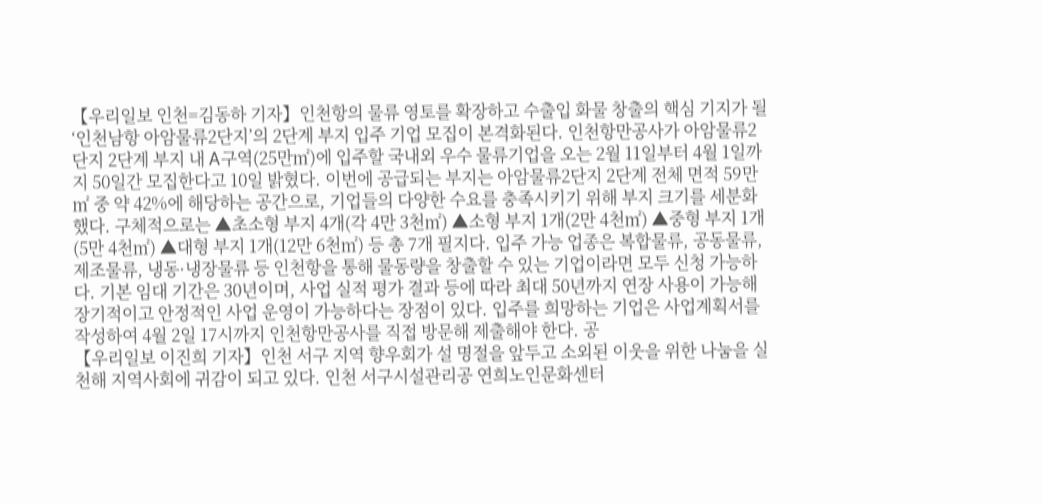【우리일보 인천=김동하 기자】인천항의 물류 영토를 확장하고 수출입 화물 창출의 핵심 기지가 될 ‘인천남항 아암물류2단지’의 2단계 부지 입주 기업 모집이 본격화된다. 인천항만공사가 아암물류2단지 2단계 부지 내 A구역(25만㎡)에 입주할 국내외 우수 물류기업을 오는 2월 11일부터 4월 1일까지 50일간 모집한다고 10일 밝혔다. 이번에 공급되는 부지는 아암물류2단지 2단계 전체 면적 59만㎡ 중 약 42%에 해당하는 공간으로, 기업들의 다양한 수요를 충족시키기 위해 부지 크기를 세분화했다. 구체적으로는 ▲초소형 부지 4개(각 4만 3천㎡) ▲소형 부지 1개(2만 4천㎡) ▲중형 부지 1개(5만 4천㎡) ▲대형 부지 1개(12만 6천㎡) 등 총 7개 필지다. 입주 가능 업종은 복합물류, 공동물류, 제조물류, 냉동·냉장물류 등 인천항을 통해 물동량을 창출할 수 있는 기업이라면 모두 신청 가능하다. 기본 임대 기간은 30년이며, 사업 실적 평가 결과 등에 따라 최대 50년까지 연장 사용이 가능해 장기적이고 안정적인 사업 운영이 가능하다는 장점이 있다. 입주를 희망하는 기업은 사업계획서를 작성하여 4월 2일 17시까지 인천항만공사를 직접 방문해 제출해야 한다. 공
【우리일보 이진희 기자】인천 서구 지역 향우회가 설 명절을 앞두고 소외된 이웃을 위한 나눔을 실천해 지역사회에 귀감이 되고 있다. 인천 서구시설관리공 연희노인문화센터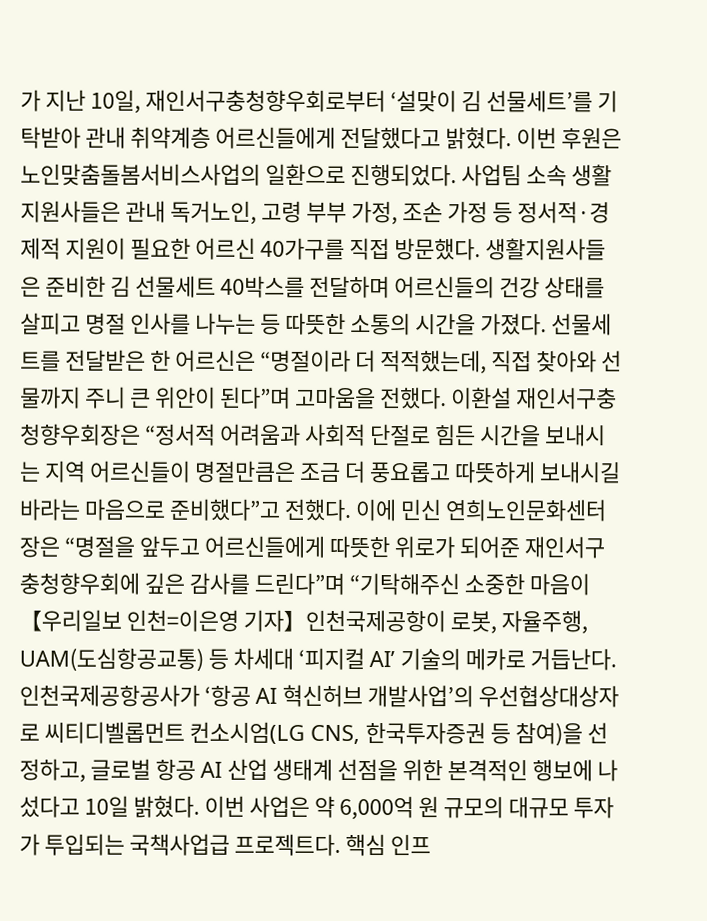가 지난 10일, 재인서구충청향우회로부터 ‘설맞이 김 선물세트’를 기탁받아 관내 취약계층 어르신들에게 전달했다고 밝혔다. 이번 후원은 노인맞춤돌봄서비스사업의 일환으로 진행되었다. 사업팀 소속 생활지원사들은 관내 독거노인, 고령 부부 가정, 조손 가정 등 정서적·경제적 지원이 필요한 어르신 40가구를 직접 방문했다. 생활지원사들은 준비한 김 선물세트 40박스를 전달하며 어르신들의 건강 상태를 살피고 명절 인사를 나누는 등 따뜻한 소통의 시간을 가졌다. 선물세트를 전달받은 한 어르신은 “명절이라 더 적적했는데, 직접 찾아와 선물까지 주니 큰 위안이 된다”며 고마움을 전했다. 이환설 재인서구충청향우회장은 “정서적 어려움과 사회적 단절로 힘든 시간을 보내시는 지역 어르신들이 명절만큼은 조금 더 풍요롭고 따뜻하게 보내시길 바라는 마음으로 준비했다”고 전했다. 이에 민신 연희노인문화센터장은 “명절을 앞두고 어르신들에게 따뜻한 위로가 되어준 재인서구충청향우회에 깊은 감사를 드린다”며 “기탁해주신 소중한 마음이
【우리일보 인천=이은영 기자】인천국제공항이 로봇, 자율주행, UAM(도심항공교통) 등 차세대 ‘피지컬 AI’ 기술의 메카로 거듭난다. 인천국제공항공사가 ‘항공 AI 혁신허브 개발사업’의 우선협상대상자로 씨티디벨롭먼트 컨소시엄(LG CNS, 한국투자증권 등 참여)을 선정하고, 글로벌 항공 AI 산업 생태계 선점을 위한 본격적인 행보에 나섰다고 10일 밝혔다. 이번 사업은 약 6,000억 원 규모의 대규모 투자가 투입되는 국책사업급 프로젝트다. 핵심 인프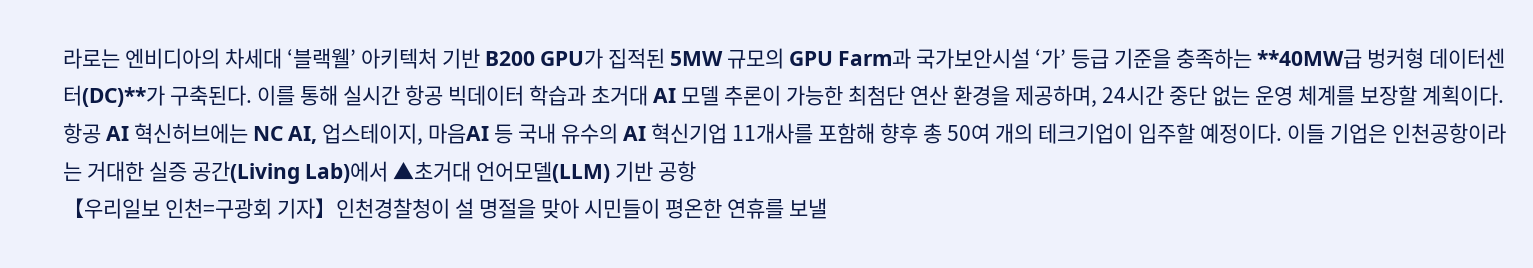라로는 엔비디아의 차세대 ‘블랙웰’ 아키텍처 기반 B200 GPU가 집적된 5MW 규모의 GPU Farm과 국가보안시설 ‘가’ 등급 기준을 충족하는 **40MW급 벙커형 데이터센터(DC)**가 구축된다. 이를 통해 실시간 항공 빅데이터 학습과 초거대 AI 모델 추론이 가능한 최첨단 연산 환경을 제공하며, 24시간 중단 없는 운영 체계를 보장할 계획이다. 항공 AI 혁신허브에는 NC AI, 업스테이지, 마음AI 등 국내 유수의 AI 혁신기업 11개사를 포함해 향후 총 50여 개의 테크기업이 입주할 예정이다. 이들 기업은 인천공항이라는 거대한 실증 공간(Living Lab)에서 ▲초거대 언어모델(LLM) 기반 공항
【우리일보 인천=구광회 기자】인천경찰청이 설 명절을 맞아 시민들이 평온한 연휴를 보낼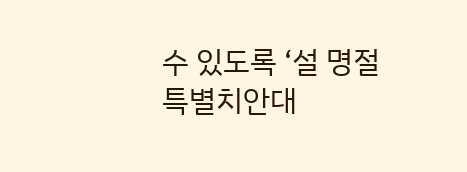수 있도록 ‘설 명절 특별치안대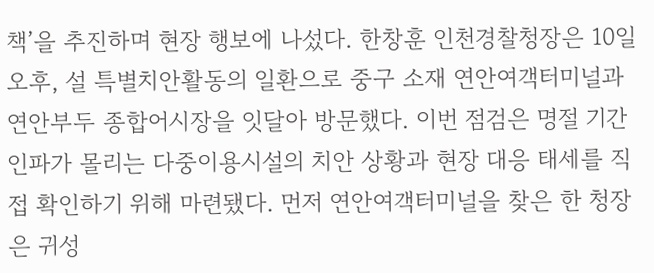책’을 추진하며 현장 행보에 나섰다. 한창훈 인천경찰청장은 10일 오후, 설 특별치안활동의 일환으로 중구 소재 연안여객터미널과 연안부두 종합어시장을 잇달아 방문했다. 이번 점검은 명절 기간 인파가 몰리는 다중이용시설의 치안 상황과 현장 대응 태세를 직접 확인하기 위해 마련됐다. 먼저 연안여객터미널을 찾은 한 청장은 귀성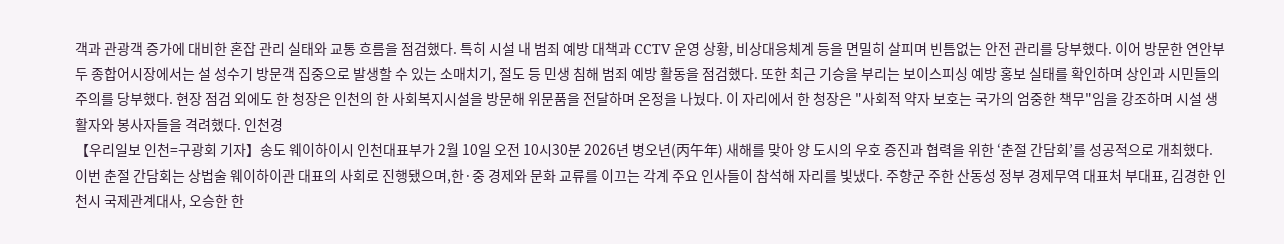객과 관광객 증가에 대비한 혼잡 관리 실태와 교통 흐름을 점검했다. 특히 시설 내 범죄 예방 대책과 CCTV 운영 상황, 비상대응체계 등을 면밀히 살피며 빈틈없는 안전 관리를 당부했다. 이어 방문한 연안부두 종합어시장에서는 설 성수기 방문객 집중으로 발생할 수 있는 소매치기, 절도 등 민생 침해 범죄 예방 활동을 점검했다. 또한 최근 기승을 부리는 보이스피싱 예방 홍보 실태를 확인하며 상인과 시민들의 주의를 당부했다. 현장 점검 외에도 한 청장은 인천의 한 사회복지시설을 방문해 위문품을 전달하며 온정을 나눴다. 이 자리에서 한 청장은 "사회적 약자 보호는 국가의 엄중한 책무"임을 강조하며 시설 생활자와 봉사자들을 격려했다. 인천경
【우리일보 인천=구광회 기자】송도 웨이하이시 인천대표부가 2월 10일 오전 10시30분 2026년 병오년(丙午年) 새해를 맞아 양 도시의 우호 증진과 협력을 위한 ‘춘절 간담회’를 성공적으로 개최했다. 이번 춘절 간담회는 상법술 웨이하이관 대표의 사회로 진행됐으며,한·중 경제와 문화 교류를 이끄는 각계 주요 인사들이 참석해 자리를 빛냈다. 주향군 주한 산동성 정부 경제무역 대표처 부대표, 김경한 인천시 국제관계대사, 오승한 한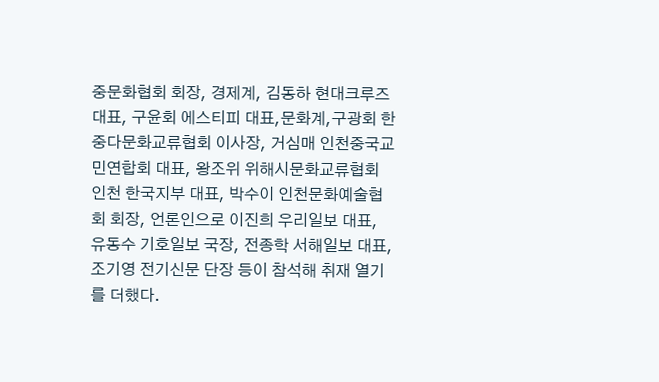중문화협회 회장, 경제계, 김동하 현대크루즈 대표, 구윤회 에스티피 대표,문화계,구광회 한중다문화교류협회 이사장, 거심매 인천중국교민연합회 대표, 왕조위 위해시문화교류협회 인천 한국지부 대표, 박수이 인천문화예술협회 회장, 언론인으로 이진희 우리일보 대표, 유동수 기호일보 국장, 전종학 서해일보 대표, 조기영 전기신문 단장 등이 참석해 취재 열기를 더했다.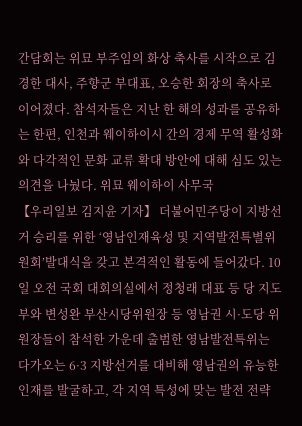간담회는 위묘 부주임의 화상 축사를 시작으로 김경한 대사, 주향군 부대표, 오승한 회장의 축사로 이어졌다. 참석자들은 지난 한 해의 성과를 공유하는 한편, 인천과 웨이하이시 간의 경제 무역 활성화와 다각적인 문화 교류 확대 방안에 대해 심도 있는 의견을 나눴다. 위묘 웨이하이 사무국
【우리일보 김지윤 기자】 더불어민주당이 지방선거 승리를 위한 ‘영남인재육성 및 지역발전특별위원회’발대식을 갖고 본격적인 활동에 들어갔다. 10일 오전 국회 대회의실에서 정청래 대표 등 당 지도부와 변성완 부산시당위원장 등 영남권 시·도당 위원장들이 참석한 가운데 출범한 영남발전특위는 다가오는 6·3 지방선거를 대비해 영남권의 유능한 인재를 발굴하고, 각 지역 특성에 맞는 발전 전략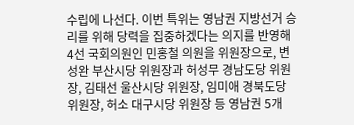수립에 나선다. 이번 특위는 영남권 지방선거 승리를 위해 당력을 집중하겠다는 의지를 반영해 4선 국회의원인 민홍철 의원을 위원장으로, 변성완 부산시당 위원장과 허성무 경남도당 위원장, 김태선 울산시당 위원장, 임미애 경북도당 위원장, 허소 대구시당 위원장 등 영남권 5개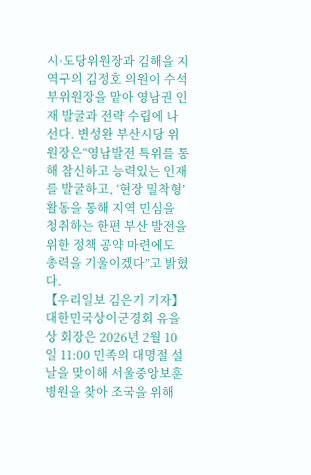시·도당위원장과 김해을 지역구의 김정호 의원이 수석부위원장을 맡아 영남권 인재 발굴과 전략 수립에 나선다. 변성완 부산시당 위원장은“영남발전 특위를 통해 참신하고 능력있는 인재를 발굴하고, ‘현장 밀착형’ 활동을 통해 지역 민심을 청취하는 한편 부산 발전을 위한 정책 공약 마련에도 총력을 기울이겠다”고 밝혔다.
【우리일보 김은기 기자】 대한민국상이군경회 유을상 회장은 2026년 2월 10일 11:00 민족의 대명절 설날을 맞이해 서울중앙보훈병원을 찾아 조국을 위해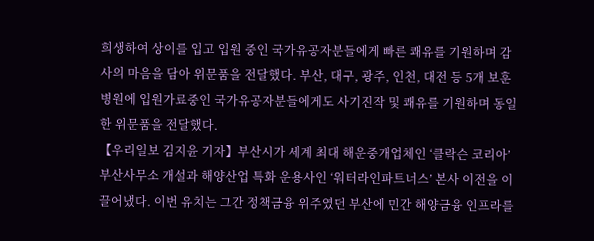희생하여 상이를 입고 입원 중인 국가유공자분들에게 빠른 쾌유를 기원하며 감사의 마음을 담아 위문품을 전달했다. 부산, 대구, 광주, 인천, 대전 등 5개 보훈병원에 입원가료중인 국가유공자분들에게도 사기진작 및 쾌유를 기원하며 동일한 위문품을 전달했다.
【우리일보 김지윤 기자】부산시가 세계 최대 해운중개업체인 ‘클락슨 코리아’ 부산사무소 개설과 해양산업 특화 운용사인 ‘워터라인파트너스’ 본사 이전을 이끌어냈다. 이번 유치는 그간 정책금융 위주였던 부산에 민간 해양금융 인프라를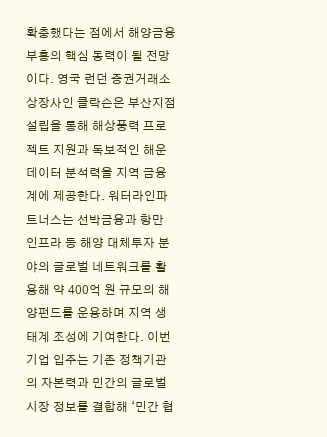확충했다는 점에서 해양금융 부흥의 핵심 동력이 될 전망이다. 영국 런던 증권거래소 상장사인 클락슨은 부산지점 설립을 통해 해상풍력 프로젝트 지원과 독보적인 해운 데이터 분석력을 지역 금융계에 제공한다. 워터라인파트너스는 선박금융과 항만 인프라 등 해양 대체투자 분야의 글로벌 네트워크를 활용해 약 400억 원 규모의 해양펀드를 운용하며 지역 생태계 조성에 기여한다. 이번 기업 입주는 기존 정책기관의 자본력과 민간의 글로벌 시장 정보를 결합해 ‘민간 협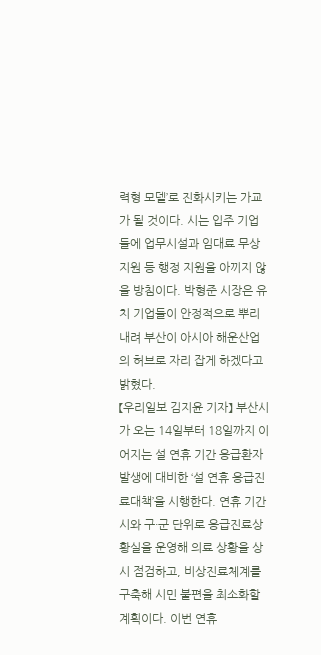력형 모델’로 진화시키는 가교가 될 것이다. 시는 입주 기업들에 업무시설과 임대료 무상 지원 등 행정 지원을 아끼지 않을 방침이다. 박형준 시장은 유치 기업들이 안정적으로 뿌리 내려 부산이 아시아 해운산업의 허브로 자리 잡게 하겠다고 밝혔다.
【우리일보 김지윤 기자】 부산시가 오는 14일부터 18일까지 이어지는 설 연휴 기간 응급환자 발생에 대비한 ‘설 연휴 응급진료대책’을 시행한다. 연휴 기간 시와 구·군 단위로 응급진료상황실을 운영해 의료 상황을 상시 점검하고, 비상진료체계를 구축해 시민 불편을 최소화할 계획이다. 이번 연휴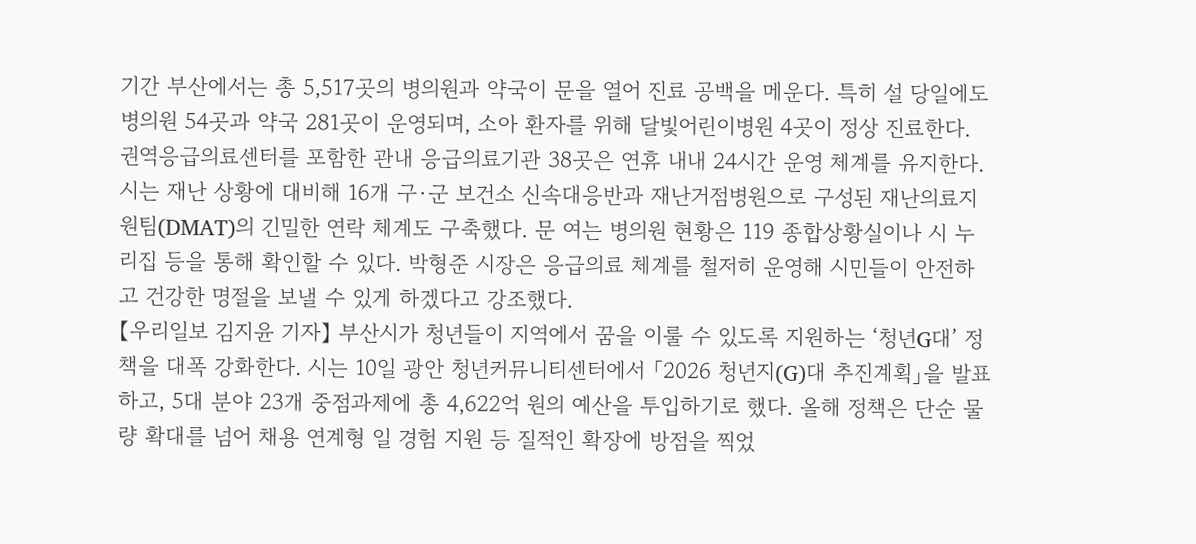기간 부산에서는 총 5,517곳의 병의원과 약국이 문을 열어 진료 공백을 메운다. 특히 설 당일에도 병의원 54곳과 약국 281곳이 운영되며, 소아 환자를 위해 달빛어린이병원 4곳이 정상 진료한다. 권역응급의료센터를 포함한 관내 응급의료기관 38곳은 연휴 내내 24시간 운영 체계를 유지한다. 시는 재난 상황에 대비해 16개 구·군 보건소 신속대응반과 재난거점병원으로 구성된 재난의료지원팀(DMAT)의 긴밀한 연락 체계도 구축했다. 문 여는 병의원 현황은 119 종합상황실이나 시 누리집 등을 통해 확인할 수 있다. 박형준 시장은 응급의료 체계를 철저히 운영해 시민들이 안전하고 건강한 명절을 보낼 수 있게 하겠다고 강조했다.
【우리일보 김지윤 기자】 부산시가 청년들이 지역에서 꿈을 이룰 수 있도록 지원하는 ‘청년G대’ 정책을 대폭 강화한다. 시는 10일 광안 청년커뮤니티센터에서 「2026 청년지(G)대 추진계획」을 발표하고, 5대 분야 23개 중점과제에 총 4,622억 원의 예산을 투입하기로 했다. 올해 정책은 단순 물량 확대를 넘어 채용 연계형 일 경험 지원 등 질적인 확장에 방점을 찍었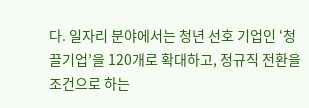다. 일자리 분야에서는 청년 선호 기업인 ‘청끌기업’을 120개로 확대하고, 정규직 전환을 조건으로 하는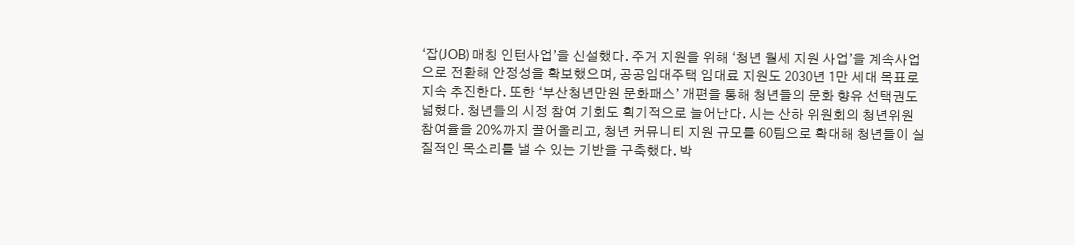‘잡(JOB) 매칭 인턴사업’을 신설했다. 주거 지원을 위해 ‘청년 월세 지원 사업’을 계속사업으로 전환해 안정성을 확보했으며, 공공임대주택 임대료 지원도 2030년 1만 세대 목표로 지속 추진한다. 또한 ‘부산청년만원 문화패스’ 개편을 통해 청년들의 문화 향유 선택권도 넓혔다. 청년들의 시정 참여 기회도 획기적으로 늘어난다. 시는 산하 위원회의 청년위원 참여율을 20%까지 끌어올리고, 청년 커뮤니티 지원 규모를 60팀으로 확대해 청년들이 실질적인 목소리를 낼 수 있는 기반을 구축했다. 박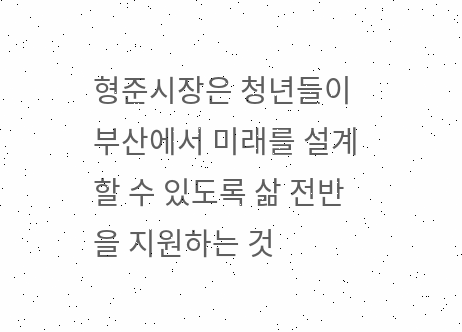형준시장은 청년들이 부산에서 미래를 설계할 수 있도록 삶 전반을 지원하는 것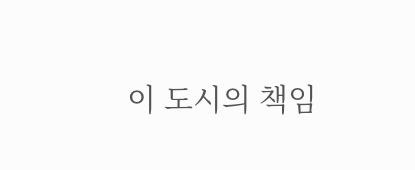이 도시의 책임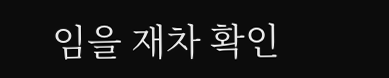임을 재차 확인